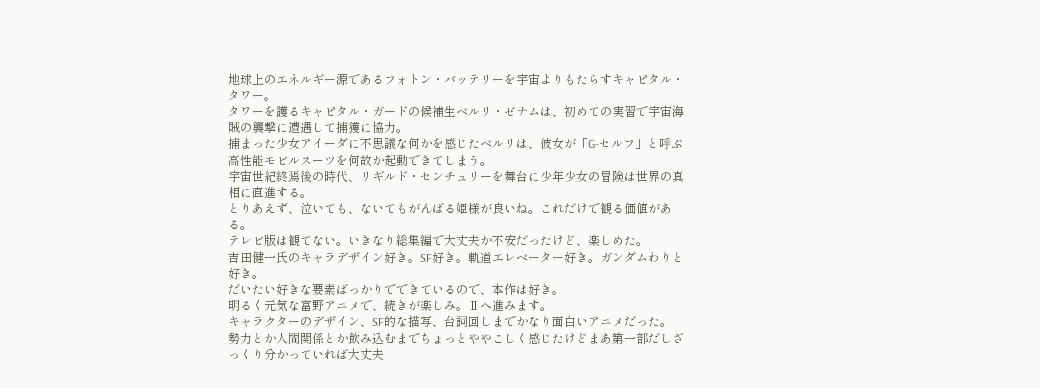地球上のエネルギー源であるフォトン・バッテリーを宇宙よりもたらすキャピタル・タワー。
タワーを護るキャピタル・ガードの候補生ベルリ・ゼナムは、初めての実習で宇宙海賊の襲撃に遭遇して捕獲に協力。
捕まった少女アイーダに不思議な何かを感じたベルリは、彼女が「G-セルフ」と呼ぶ高性能モビルスーツを何故か起動できてしまう。
宇宙世紀終焉後の時代、リギルド・センチュリーを舞台に少年少女の冒険は世界の真相に直進する。
とりあえず、泣いても、ないてもがんばる姫様が良いね。これだけで観る価値がある。
テレビ版は観てない。いきなり総集編で大丈夫か不安だったけど、楽しめた。
吉田健一氏のキャラデザイン好き。SF好き。軌道エレベーター好き。ガンダムわりと好き。
だいたい好きな要素ばっかりでできているので、本作は好き。
明るく元気な富野アニメで、続きが楽しみ。Ⅱへ進みます。
キャラクターのデザイン、SF的な描写、台詞回しまでかなり面白いアニメだった。
勢力とか人間関係とか飲み込むまでちょっとややこしく感じたけどまあ第一部だしざっくり分かっていれば大丈夫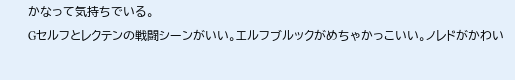かなって気持ちでいる。
Gセルフとレクテンの戦闘シーンがいい。エルフブルックがめちゃかっこいい。ノレドがかわい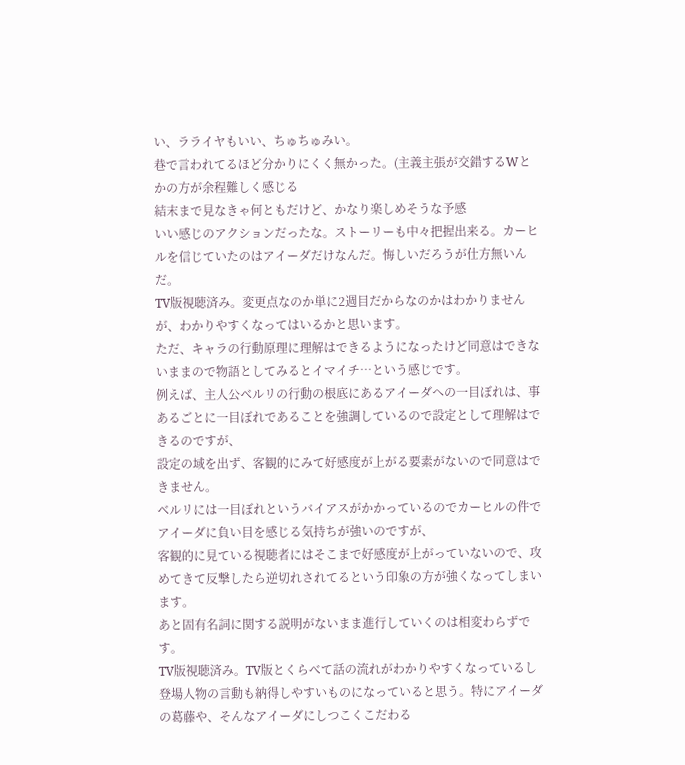い、ラライヤもいい、ちゅちゅみい。
巷で言われてるほど分かりにくく無かった。(主義主張が交錯するWとかの方が余程難しく感じる
結末まで見なきゃ何ともだけど、かなり楽しめそうな予感
いい感じのアクションだったな。ストーリーも中々把握出来る。カーヒルを信じていたのはアイーダだけなんだ。悔しいだろうが仕方無いんだ。
TV版視聴済み。変更点なのか単に2週目だからなのかはわかりませんが、わかりやすくなってはいるかと思います。
ただ、キャラの行動原理に理解はできるようになったけど同意はできないままので物語としてみるとイマイチ…という感じです。
例えば、主人公ベルリの行動の根底にあるアイーダへの一目ぼれは、事あるごとに一目ぼれであることを強調しているので設定として理解はできるのですが、
設定の域を出ず、客観的にみて好感度が上がる要素がないので同意はできません。
ベルリには一目ぼれというバイアスがかかっているのでカーヒルの件でアイーダに負い目を感じる気持ちが強いのですが、
客観的に見ている視聴者にはそこまで好感度が上がっていないので、攻めてきて反撃したら逆切れされてるという印象の方が強くなってしまいます。
あと固有名詞に関する説明がないまま進行していくのは相変わらずです。
TV版視聴済み。TV版とくらべて話の流れがわかりやすくなっているし登場人物の言動も納得しやすいものになっていると思う。特にアイーダの葛藤や、そんなアイーダにしつこくこだわる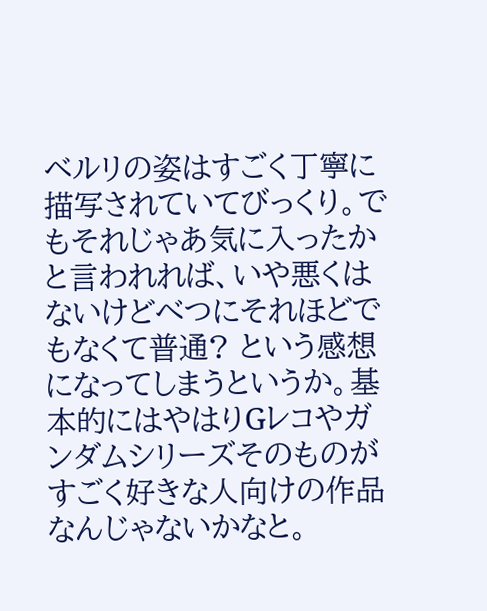ベルリの姿はすごく丁寧に描写されていてびっくり。でもそれじゃあ気に入ったかと言われれば、いや悪くはないけどべつにそれほどでもなくて普通? という感想になってしまうというか。基本的にはやはりGレコやガンダムシリーズそのものがすごく好きな人向けの作品なんじゃないかなと。